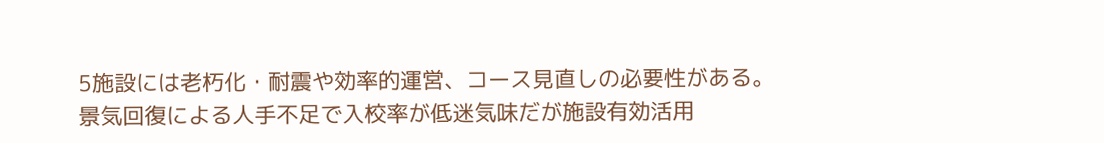5施設には老朽化・耐震や効率的運営、コース見直しの必要性がある。
景気回復による人手不足で入校率が低迷気味だが施設有効活用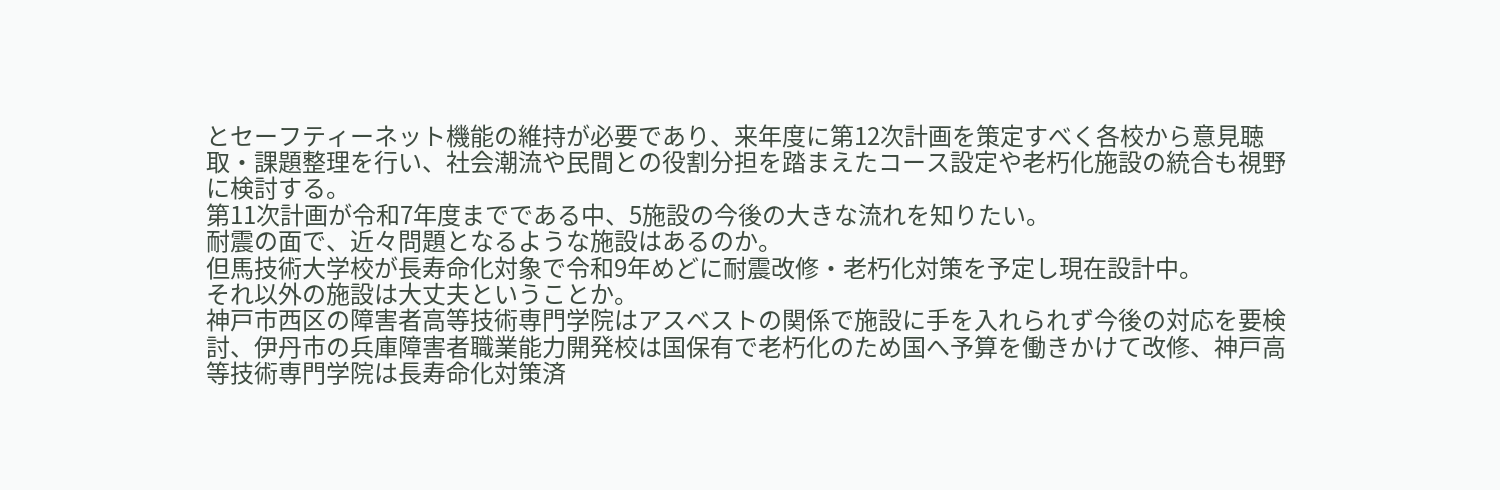とセーフティーネット機能の維持が必要であり、来年度に第12次計画を策定すべく各校から意見聴取・課題整理を行い、社会潮流や民間との役割分担を踏まえたコース設定や老朽化施設の統合も視野に検討する。
第11次計画が令和7年度までである中、5施設の今後の大きな流れを知りたい。
耐震の面で、近々問題となるような施設はあるのか。
但馬技術大学校が長寿命化対象で令和9年めどに耐震改修・老朽化対策を予定し現在設計中。
それ以外の施設は大丈夫ということか。
神戸市西区の障害者高等技術専門学院はアスベストの関係で施設に手を入れられず今後の対応を要検討、伊丹市の兵庫障害者職業能力開発校は国保有で老朽化のため国へ予算を働きかけて改修、神戸高等技術専門学院は長寿命化対策済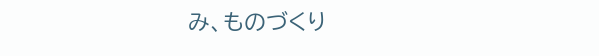み、ものづくり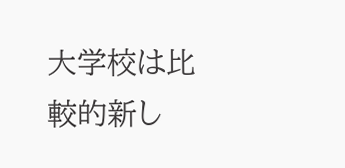大学校は比較的新し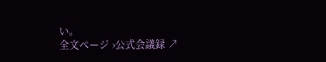い。
全文ページ ›公式会議録 ↗